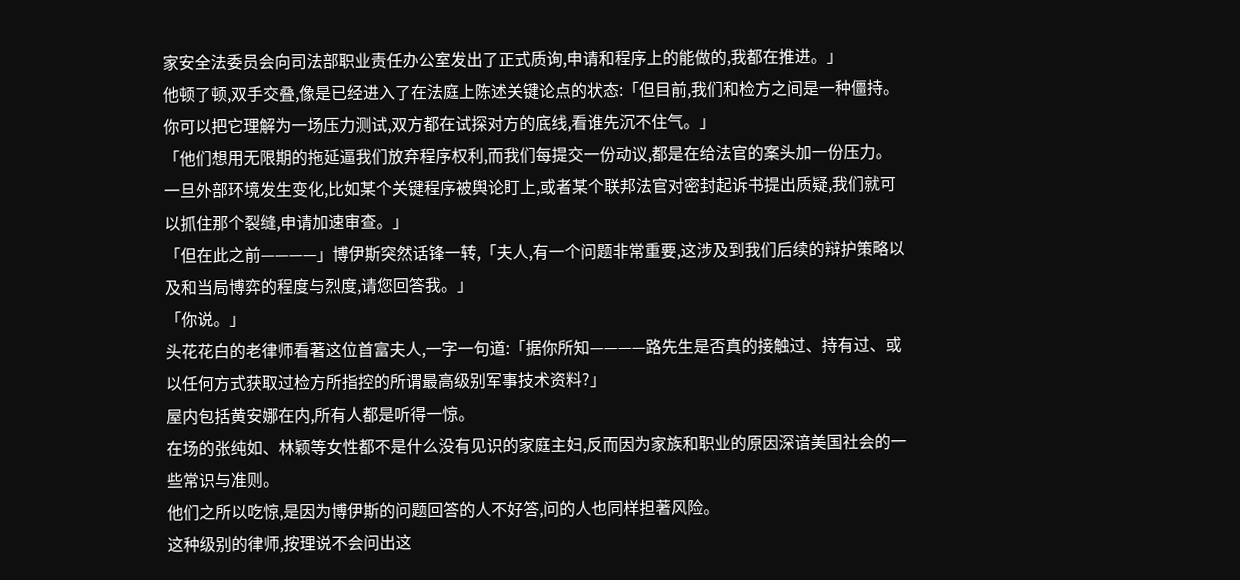家安全法委员会向司法部职业责任办公室发出了正式质询,申请和程序上的能做的,我都在推进。」
他顿了顿,双手交叠,像是已经进入了在法庭上陈述关键论点的状态:「但目前,我们和检方之间是一种僵持。你可以把它理解为一场压力测试,双方都在试探对方的底线,看谁先沉不住气。」
「他们想用无限期的拖延逼我们放弃程序权利,而我们每提交一份动议,都是在给法官的案头加一份压力。一旦外部环境发生变化,比如某个关键程序被舆论盯上,或者某个联邦法官对密封起诉书提出质疑,我们就可以抓住那个裂缝,申请加速审查。」
「但在此之前————」博伊斯突然话锋一转,「夫人,有一个问题非常重要,这涉及到我们后续的辩护策略以及和当局博弈的程度与烈度,请您回答我。」
「你说。」
头花花白的老律师看著这位首富夫人,一字一句道:「据你所知————路先生是否真的接触过、持有过、或以任何方式获取过检方所指控的所谓最高级别军事技术资料?」
屋内包括黄安娜在内,所有人都是听得一惊。
在场的张纯如、林颖等女性都不是什么没有见识的家庭主妇,反而因为家族和职业的原因深谙美国社会的一些常识与准则。
他们之所以吃惊,是因为博伊斯的问题回答的人不好答,问的人也同样担著风险。
这种级别的律师,按理说不会问出这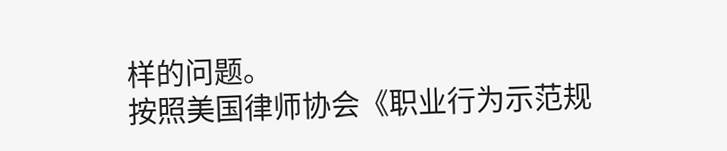样的问题。
按照美国律师协会《职业行为示范规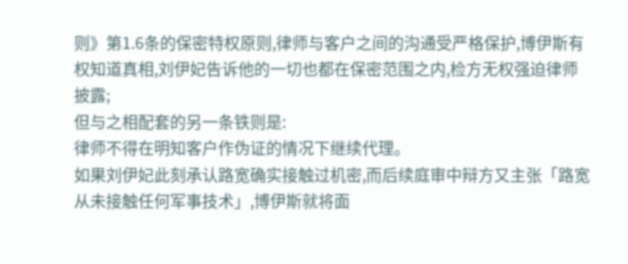则》第1.6条的保密特权原则,律师与客户之间的沟通受严格保护,博伊斯有权知道真相,刘伊妃告诉他的一切也都在保密范围之内,检方无权强迫律师披露;
但与之相配套的另一条铁则是:
律师不得在明知客户作伪证的情况下继续代理。
如果刘伊妃此刻承认路宽确实接触过机密,而后续庭审中辩方又主张「路宽从未接触任何军事技术」,博伊斯就将面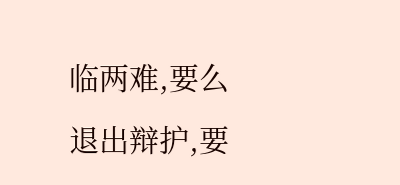临两难,要么退出辩护,要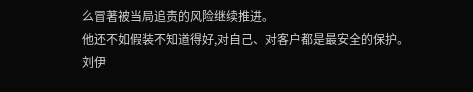么冒著被当局追责的风险继续推进。
他还不如假装不知道得好,对自己、对客户都是最安全的保护。
刘伊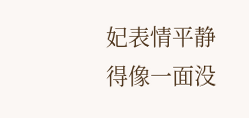妃表情平静得像一面没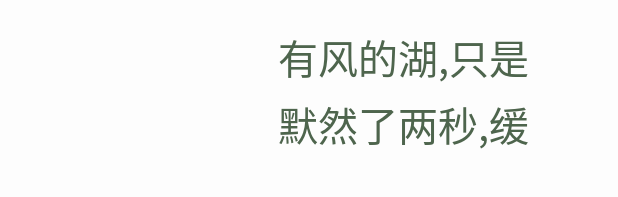有风的湖,只是默然了两秒,缓